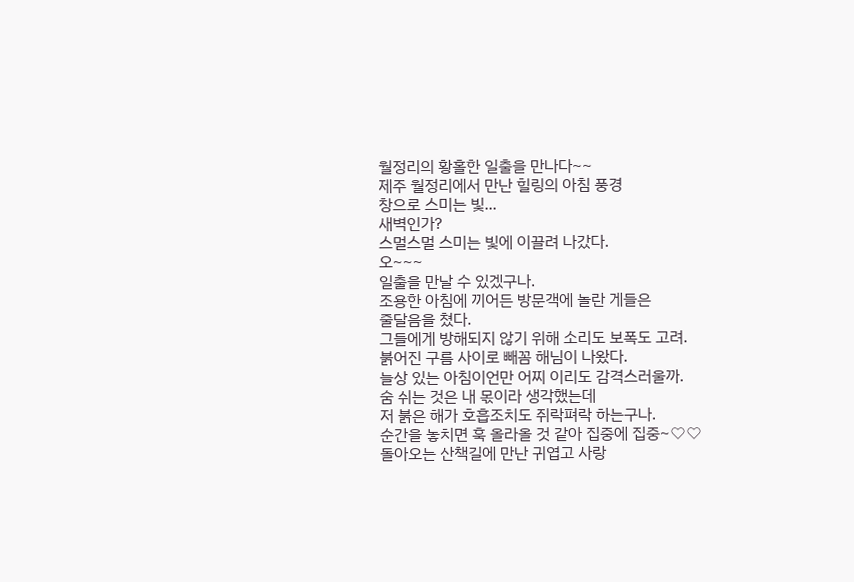월정리의 황홀한 일출을 만나다~~
제주 월정리에서 만난 힐링의 아침 풍경
창으로 스미는 빛...
새벽인가?
스멀스멀 스미는 빛에 이끌려 나갔다.
오~~~
일출을 만날 수 있겠구나.
조용한 아침에 끼어든 방문객에 놀란 게들은
줄달음을 쳤다.
그들에게 방해되지 않기 위해 소리도 보폭도 고려.
붉어진 구름 사이로 빼꼼 해님이 나왔다.
늘상 있는 아침이언만 어찌 이리도 감격스러울까.
숨 쉬는 것은 내 몫이라 생각했는데
저 붉은 해가 호흡조치도 쥐락펴락 하는구나.
순간을 놓치면 훅 올라올 것 같아 집중에 집중~♡♡
돌아오는 산책길에 만난 귀엽고 사랑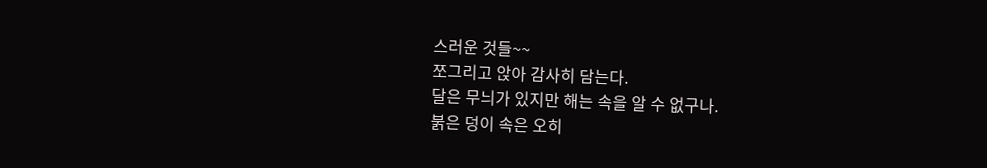스러운 것들~~
쪼그리고 앉아 감사히 담는다.
달은 무늬가 있지만 해는 속을 알 수 없구나.
붉은 덩이 속은 오히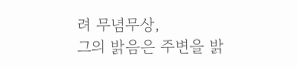려 무념무상,
그의 밝음은 주변을 밝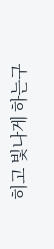히고 빛나게 하는구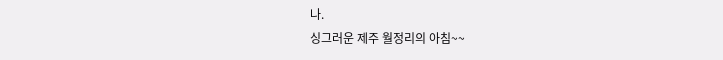나.
싱그러운 제주 월정리의 아침~~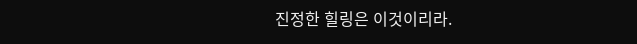진정한 힐링은 이것이리라.